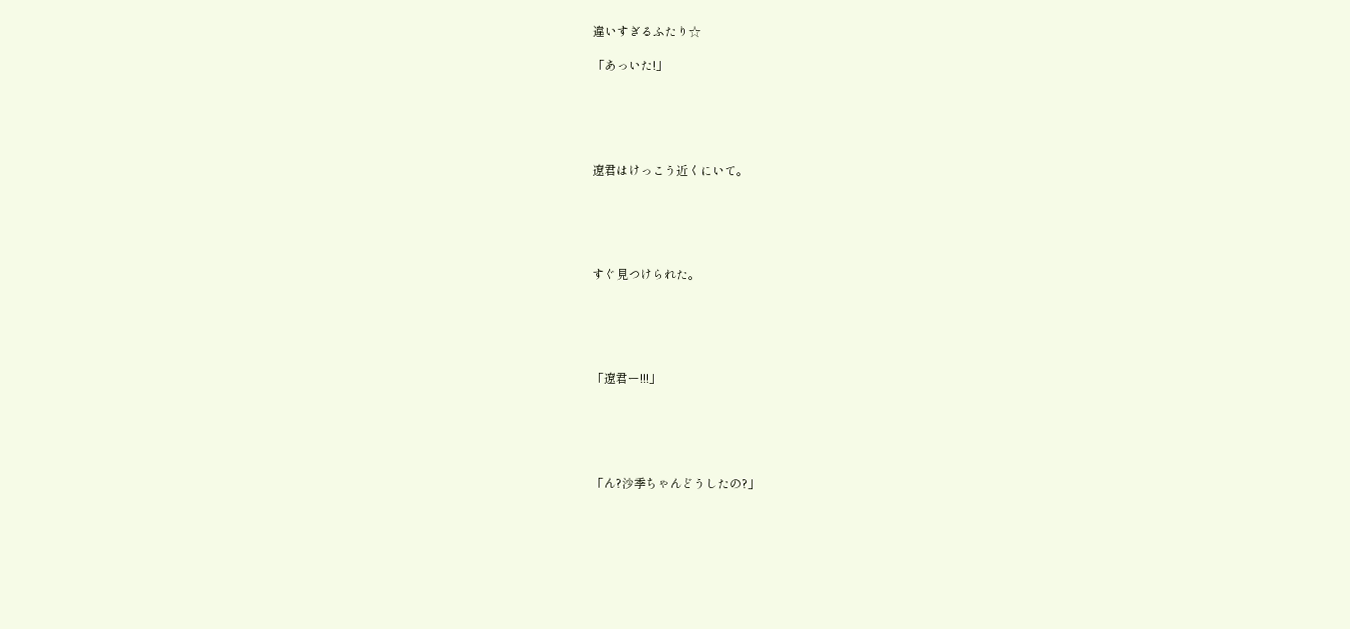違いすぎるふたり☆

「あっいた!」





遼君はけっこう近くにいて。





すぐ見つけられた。





「遼君ー!!!」





「ん?沙季ちゃんどうしたの?」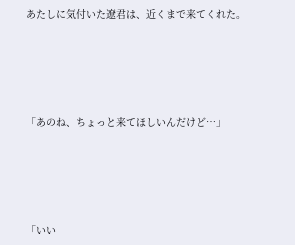あたしに気付いた遼君は、近くまで来てくれた。





「あのね、ちょっと来てほしいんだけど…」





「いい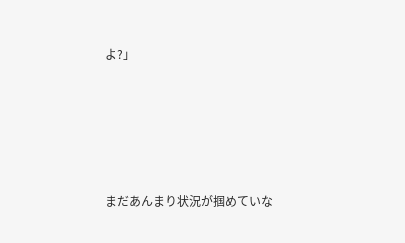よ?」





まだあんまり状況が掴めていな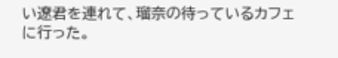い遼君を連れて、瑠奈の待っているカフェに行った。